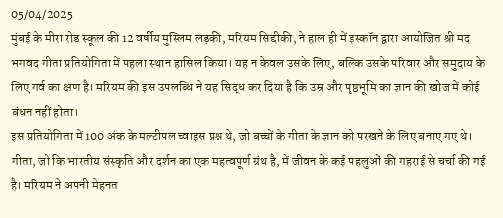05/04/2025
मुंबई के मीरा रोड स्कूल की 12 वर्षीय मुस्लिम लड़की, मरियम सिद्दीकी, ने हाल ही में इस्कॉन द्वारा आयोजित श्री मद भगवद गीता प्रतियोगिता में पहला स्थान हासिल किया। यह न केवल उसके लिए, बल्कि उसके परिवार और समुदाय के लिए गर्व का क्षण है। मरियम की इस उपलब्धि ने यह सिद्ध कर दिया है कि उम्र और पृष्ठभूमि का ज्ञान की खोज में कोई बंधन नहीं होता।
इस प्रतियोगिता में 100 अंक के मल्टीपल च्वाइस प्रश्न थे, जो बच्चों के गीता के ज्ञान को परखने के लिए बनाए गए थे। गीता, जो कि भारतीय संस्कृति और दर्शन का एक महत्वपूर्ण ग्रंथ है, में जीवन के कई पहलुओं की गहराई से चर्चा की गई है। मरियम ने अपनी मेहनत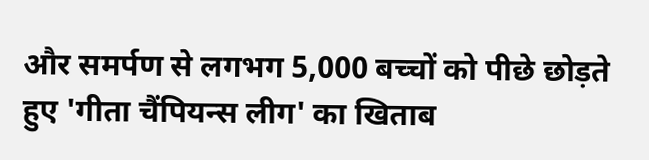और समर्पण से लगभग 5,000 बच्चों को पीछे छोड़ते हुए 'गीता चैंपियन्स लीग' का खिताब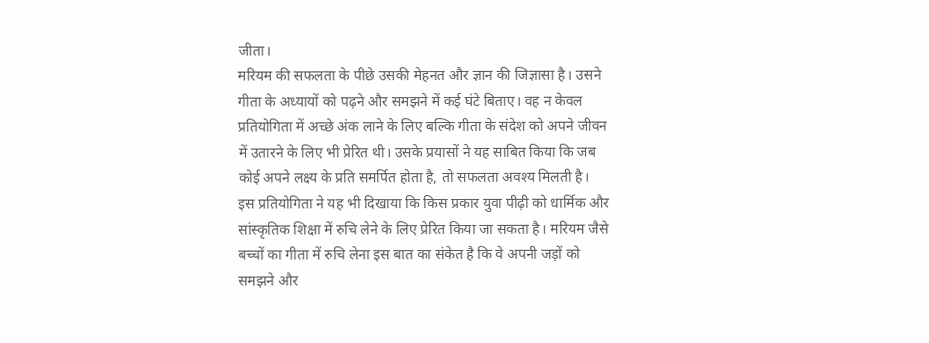जीता।
मरियम की सफलता के पीछे उसकी मेहनत और ज्ञान की जिज्ञासा है। उसने गीता के अध्यायों को पढ़ने और समझने में कई घंटे बिताए। वह न केवल प्रतियोगिता में अच्छे अंक लाने के लिए बल्कि गीता के संदेश को अपने जीवन में उतारने के लिए भी प्रेरित थी। उसके प्रयासों ने यह साबित किया कि जब कोई अपने लक्ष्य के प्रति समर्पित होता है, तो सफलता अवश्य मिलती है।
इस प्रतियोगिता ने यह भी दिखाया कि किस प्रकार युवा पीढ़ी को धार्मिक और सांस्कृतिक शिक्षा में रुचि लेने के लिए प्रेरित किया जा सकता है। मरियम जैसे बच्चों का गीता में रुचि लेना इस बात का संकेत है कि वे अपनी जड़ों को समझने और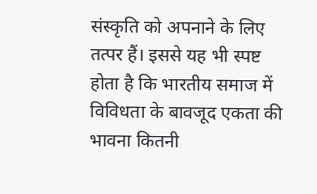संस्कृति को अपनाने के लिए तत्पर हैं। इससे यह भी स्पष्ट होता है कि भारतीय समाज में विविधता के बावजूद एकता की भावना कितनी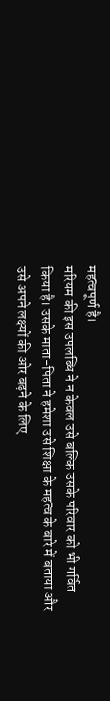महत्वपूर्ण है।
मरियम की इस उपलब्धि ने न केवल उसे बल्कि उसके परिवार को भी गर्वित किया है। उसके माता-पिता ने हमेशा उसे शिक्षा के महत्व के बारे में बताया और उसे अपने लक्ष्यों की ओर बढ़ने के लिए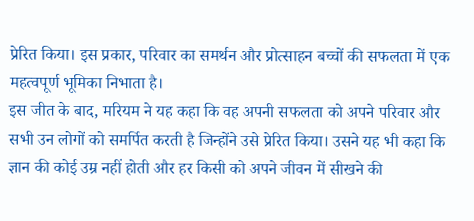प्रेरित किया। इस प्रकार, परिवार का समर्थन और प्रोत्साहन बच्चों की सफलता में एक महत्वपूर्ण भूमिका निभाता है।
इस जीत के बाद, मरियम ने यह कहा कि वह अपनी सफलता को अपने परिवार और सभी उन लोगों को समर्पित करती है जिन्होंने उसे प्रेरित किया। उसने यह भी कहा कि ज्ञान की कोई उम्र नहीं होती और हर किसी को अपने जीवन में सीखने की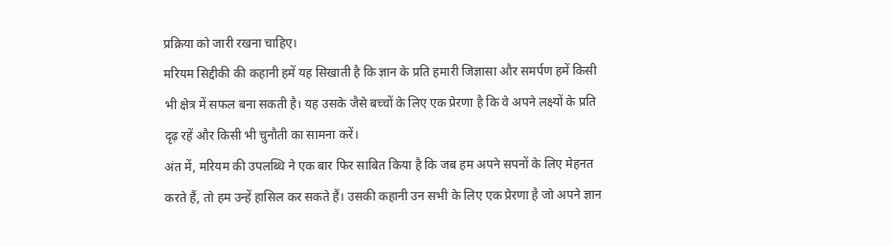प्रक्रिया को जारी रखना चाहिए।
मरियम सिद्दीकी की कहानी हमें यह सिखाती है कि ज्ञान के प्रति हमारी जिज्ञासा और समर्पण हमें किसी भी क्षेत्र में सफल बना सकती है। यह उसके जैसे बच्चों के लिए एक प्रेरणा है कि वे अपने लक्ष्यों के प्रति दृढ़ रहें और किसी भी चुनौती का सामना करें।
अंत में, मरियम की उपलब्धि ने एक बार फिर साबित किया है कि जब हम अपने सपनों के लिए मेहनत करते हैं, तो हम उन्हें हासिल कर सकते हैं। उसकी कहानी उन सभी के लिए एक प्रेरणा है जो अपने ज्ञान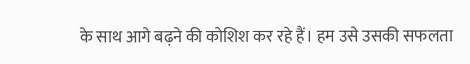के साथ आगे बढ़ने की कोशिश कर रहे हैं। हम उसे उसकी सफलता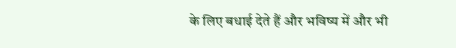के लिए बधाई देते हैं और भविष्य में और भी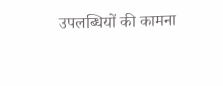उपलब्धियों की कामना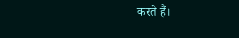करते हैं।